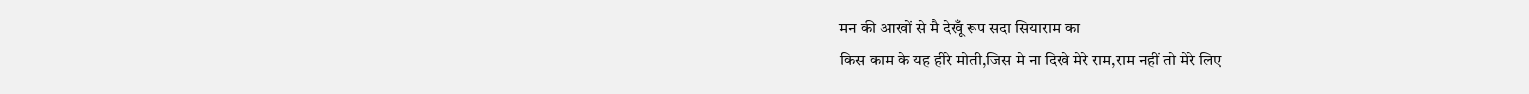मन की आखों से मै देखूँ रूप सदा सियाराम का
किस काम के यह हीरे मोती,जिस मे ना दिखे मेरे राम,राम नहीं तो मेरे लिए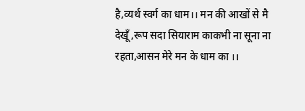है,व्यर्थ स्वर्ग का धाम।। मन की आखों से मै देखूँ ,रूप सदा सियाराम काकभी ना सूना ना रहता,आसन मेरे मन के धाम का ।।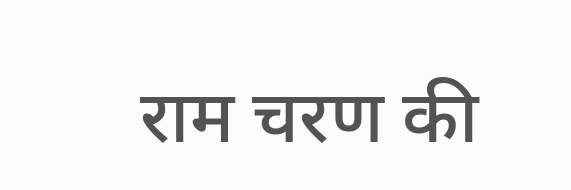राम चरण की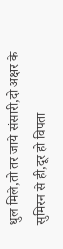धुल मिले,तो तर जाये संसारी,दो अक्षर के सुमिरन से ही,दूर हो विपता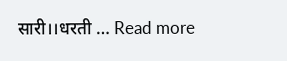सारी।।धरती … Read more